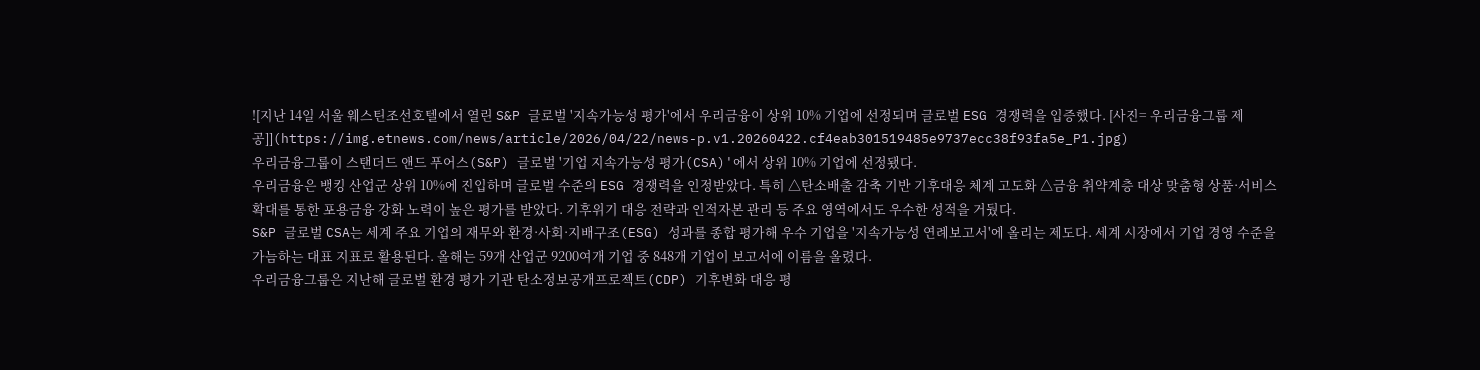![지난 14일 서울 웨스틴조선호텔에서 열린 S&P 글로벌 '지속가능성 평가'에서 우리금융이 상위 10% 기업에 선정되며 글로벌 ESG 경쟁력을 입증했다. [사진= 우리금융그룹 제공]](https://img.etnews.com/news/article/2026/04/22/news-p.v1.20260422.cf4eab301519485e9737ecc38f93fa5e_P1.jpg)
우리금융그룹이 스탠더드 앤드 푸어스(S&P) 글로벌 '기업 지속가능성 평가(CSA)'에서 상위 10% 기업에 선정됐다.
우리금융은 뱅킹 산업군 상위 10%에 진입하며 글로벌 수준의 ESG 경쟁력을 인정받았다. 특히 △탄소배출 감축 기반 기후대응 체계 고도화 △금융 취약계층 대상 맞춤형 상품·서비스 확대를 통한 포용금융 강화 노력이 높은 평가를 받았다. 기후위기 대응 전략과 인적자본 관리 등 주요 영역에서도 우수한 성적을 거뒀다.
S&P 글로벌 CSA는 세계 주요 기업의 재무와 환경·사회·지배구조(ESG) 성과를 종합 평가해 우수 기업을 '지속가능성 연례보고서'에 올리는 제도다. 세계 시장에서 기업 경영 수준을 가늠하는 대표 지표로 활용된다. 올해는 59개 산업군 9200여개 기업 중 848개 기업이 보고서에 이름을 올렸다.
우리금융그룹은 지난해 글로벌 환경 평가 기관 탄소정보공개프로젝트(CDP) 기후변화 대응 평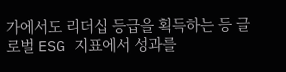가에서도 리더십 등급을 획득하는 등 글로벌 ESG 지표에서 성과를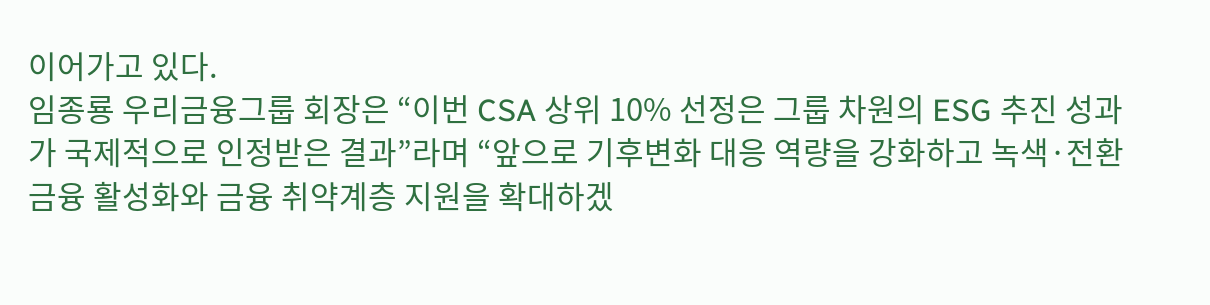이어가고 있다.
임종룡 우리금융그룹 회장은 “이번 CSA 상위 10% 선정은 그룹 차원의 ESG 추진 성과가 국제적으로 인정받은 결과”라며 “앞으로 기후변화 대응 역량을 강화하고 녹색·전환금융 활성화와 금융 취약계층 지원을 확대하겠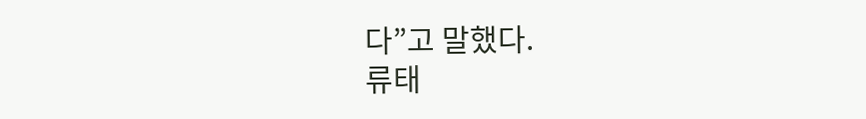다”고 말했다.
류태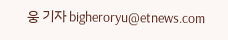웅 기자 bigheroryu@etnews.com